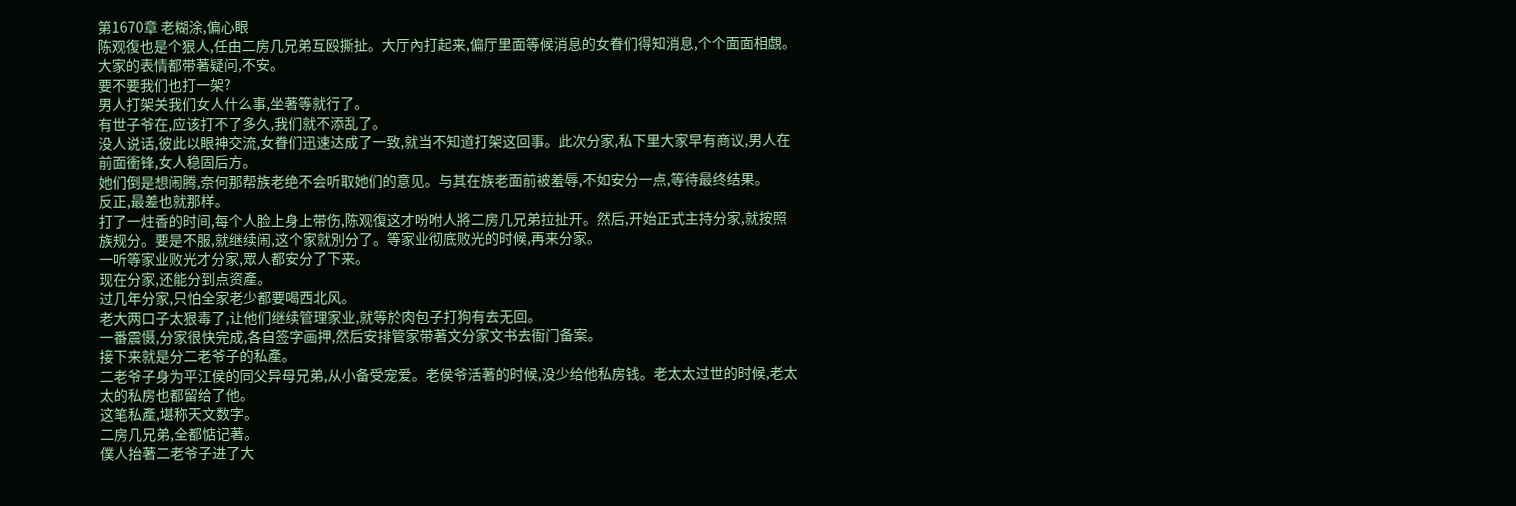第1670章 老糊涂,偏心眼
陈观復也是个狠人,任由二房几兄弟互殴撕扯。大厅內打起来,偏厅里面等候消息的女眷们得知消息,个个面面相覷。
大家的表情都带著疑问,不安。
要不要我们也打一架?
男人打架关我们女人什么事,坐著等就行了。
有世子爷在,应该打不了多久,我们就不添乱了。
没人说话,彼此以眼神交流,女眷们迅速达成了一致,就当不知道打架这回事。此次分家,私下里大家早有商议,男人在前面衝锋,女人稳固后方。
她们倒是想闹腾,奈何那帮族老绝不会听取她们的意见。与其在族老面前被羞辱,不如安分一点,等待最终结果。
反正,最差也就那样。
打了一炷香的时间,每个人脸上身上带伤,陈观復这才吩咐人將二房几兄弟拉扯开。然后,开始正式主持分家,就按照族规分。要是不服,就继续闹,这个家就別分了。等家业彻底败光的时候,再来分家。
一听等家业败光才分家,眾人都安分了下来。
现在分家,还能分到点资產。
过几年分家,只怕全家老少都要喝西北风。
老大两口子太狠毒了,让他们继续管理家业,就等於肉包子打狗有去无回。
一番震慑,分家很快完成,各自签字画押,然后安排管家带著文分家文书去衙门备案。
接下来就是分二老爷子的私產。
二老爷子身为平江侯的同父异母兄弟,从小备受宠爱。老侯爷活著的时候,没少给他私房钱。老太太过世的时候,老太太的私房也都留给了他。
这笔私產,堪称天文数字。
二房几兄弟,全都惦记著。
僕人抬著二老爷子进了大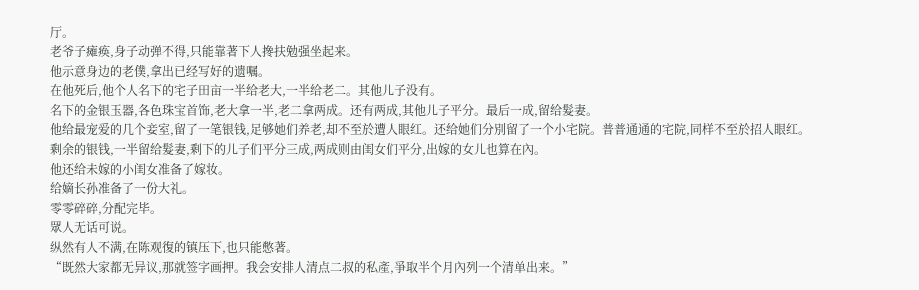厅。
老爷子瘫痪,身子动弹不得,只能靠著下人搀扶勉强坐起来。
他示意身边的老僕,拿出已经写好的遗嘱。
在他死后,他个人名下的宅子田亩一半给老大,一半给老二。其他儿子没有。
名下的金银玉器,各色珠宝首饰,老大拿一半,老二拿两成。还有两成,其他儿子平分。最后一成,留给髮妻。
他给最宠爱的几个妾室,留了一笔银钱,足够她们养老,却不至於遭人眼红。还给她们分別留了一个小宅院。普普通通的宅院,同样不至於招人眼红。
剩余的银钱,一半留给髮妻,剩下的儿子们平分三成,两成则由闺女们平分,出嫁的女儿也算在內。
他还给未嫁的小闺女准备了嫁妆。
给嫡长孙准备了一份大礼。
零零碎碎,分配完毕。
眾人无话可说。
纵然有人不满,在陈观復的镇压下,也只能憋著。
“既然大家都无异议,那就签字画押。我会安排人清点二叔的私產,爭取半个月內列一个清单出来。”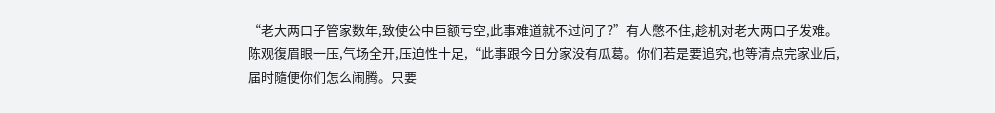“老大两口子管家数年,致使公中巨额亏空,此事难道就不过问了?”有人憋不住,趁机对老大两口子发难。
陈观復眉眼一压,气场全开,压迫性十足,“此事跟今日分家没有瓜葛。你们若是要追究,也等清点完家业后,届时隨便你们怎么闹腾。只要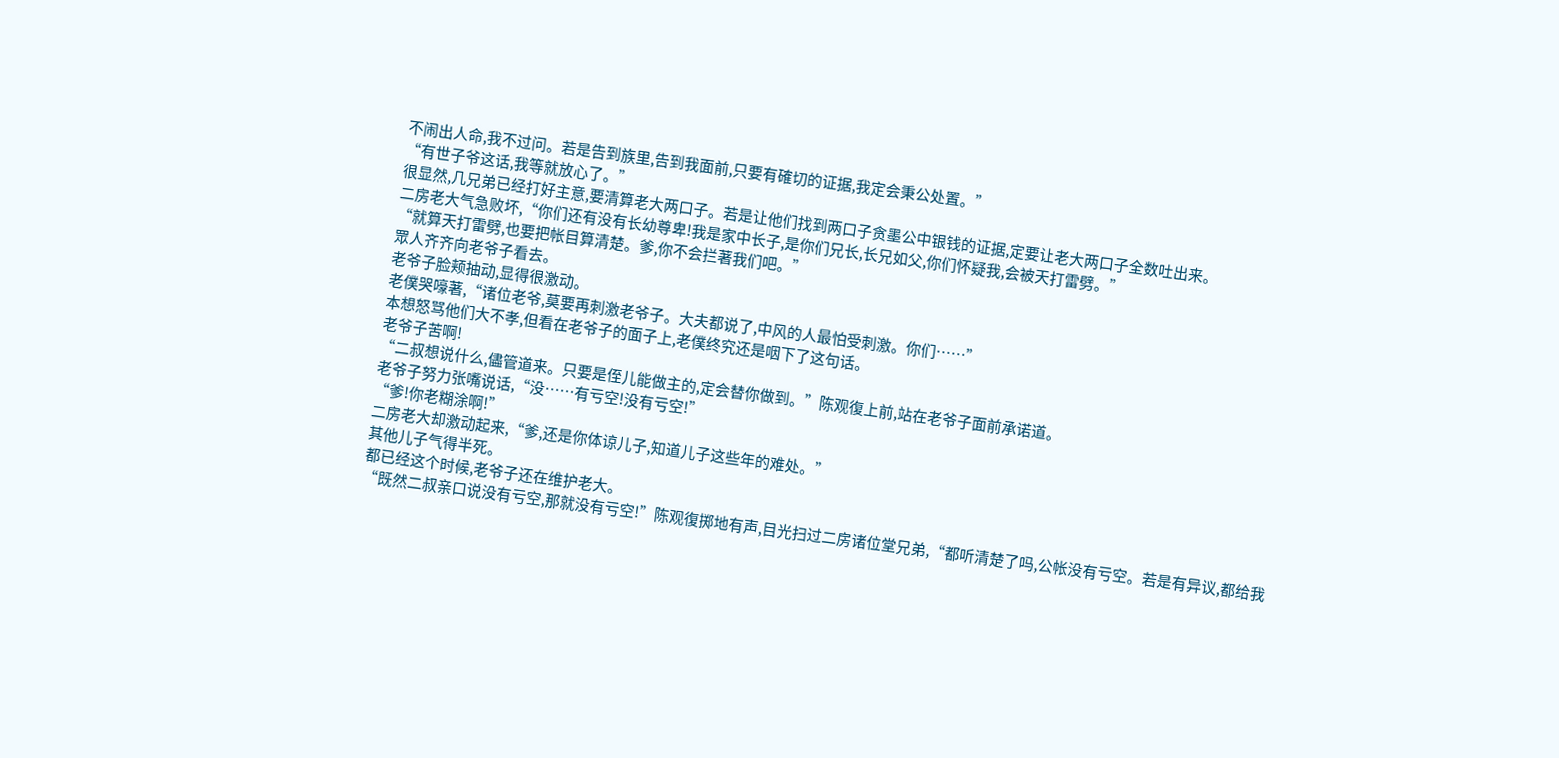不闹出人命,我不过问。若是告到族里,告到我面前,只要有確切的证据,我定会秉公处置。”
“有世子爷这话,我等就放心了。”
很显然,几兄弟已经打好主意,要清算老大两口子。若是让他们找到两口子贪墨公中银钱的证据,定要让老大两口子全数吐出来。
二房老大气急败坏,“你们还有没有长幼尊卑!我是家中长子,是你们兄长,长兄如父,你们怀疑我,会被天打雷劈。”
“就算天打雷劈,也要把帐目算清楚。爹,你不会拦著我们吧。”
眾人齐齐向老爷子看去。
老爷子脸颊抽动,显得很激动。
老僕哭嚎著,“诸位老爷,莫要再刺激老爷子。大夫都说了,中风的人最怕受刺激。你们……”
本想怒骂他们大不孝,但看在老爷子的面子上,老僕终究还是咽下了这句话。
老爷子苦啊!
“二叔想说什么,儘管道来。只要是侄儿能做主的,定会替你做到。”陈观復上前,站在老爷子面前承诺道。
老爷子努力张嘴说话,“没……有亏空!没有亏空!”
“爹!你老糊涂啊!”
二房老大却激动起来,“爹,还是你体谅儿子,知道儿子这些年的难处。”
其他儿子气得半死。
都已经这个时候,老爷子还在维护老大。
“既然二叔亲口说没有亏空,那就没有亏空!”陈观復掷地有声,目光扫过二房诸位堂兄弟,“都听清楚了吗,公帐没有亏空。若是有异议,都给我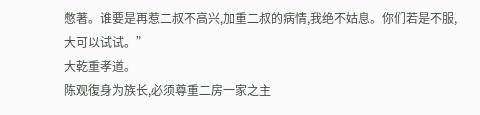憋著。谁要是再惹二叔不高兴,加重二叔的病情,我绝不姑息。你们若是不服,大可以试试。”
大乾重孝道。
陈观復身为族长,必须尊重二房一家之主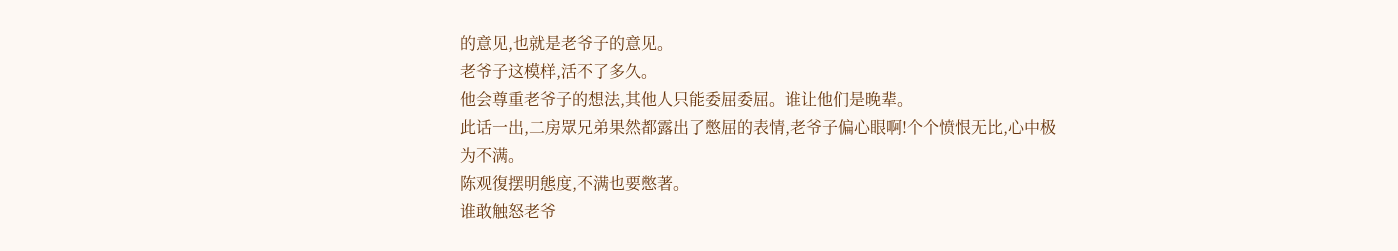的意见,也就是老爷子的意见。
老爷子这模样,活不了多久。
他会尊重老爷子的想法,其他人只能委屈委屈。谁让他们是晚辈。
此话一出,二房眾兄弟果然都露出了憋屈的表情,老爷子偏心眼啊!个个愤恨无比,心中极为不满。
陈观復摆明態度,不满也要憋著。
谁敢触怒老爷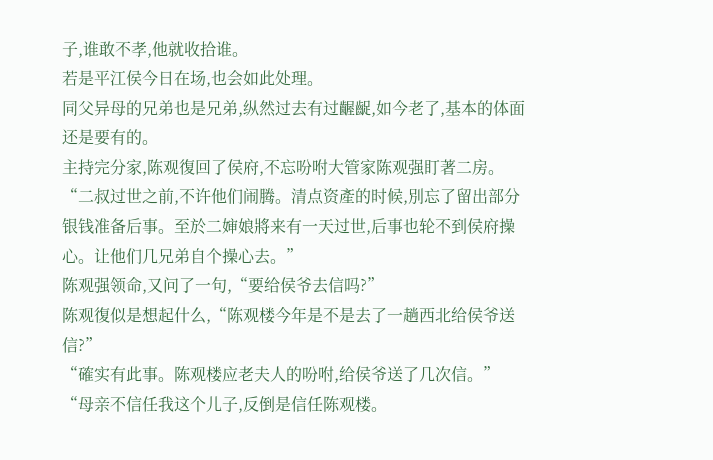子,谁敢不孝,他就收拾谁。
若是平江侯今日在场,也会如此处理。
同父异母的兄弟也是兄弟,纵然过去有过齷齪,如今老了,基本的体面还是要有的。
主持完分家,陈观復回了侯府,不忘吩咐大管家陈观强盯著二房。
“二叔过世之前,不许他们闹腾。清点资產的时候,別忘了留出部分银钱准备后事。至於二婶娘將来有一天过世,后事也轮不到侯府操心。让他们几兄弟自个操心去。”
陈观强领命,又问了一句,“要给侯爷去信吗?”
陈观復似是想起什么,“陈观楼今年是不是去了一趟西北给侯爷送信?”
“確实有此事。陈观楼应老夫人的吩咐,给侯爷送了几次信。”
“母亲不信任我这个儿子,反倒是信任陈观楼。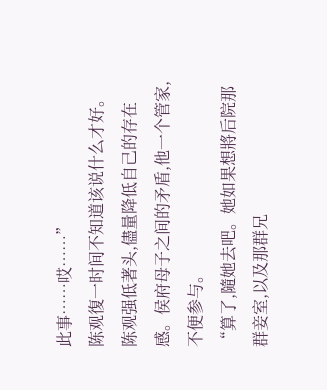此事……哎……”
陈观復一时间不知道该说什么才好。
陈观强低著头,儘量降低自己的存在感。侯府母子之间的矛盾,他一个管家,不便参与。
“算了,隨她去吧。她如果想將后院那群妾室,以及那群兄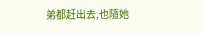弟都赶出去,也隨她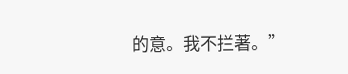的意。我不拦著。”